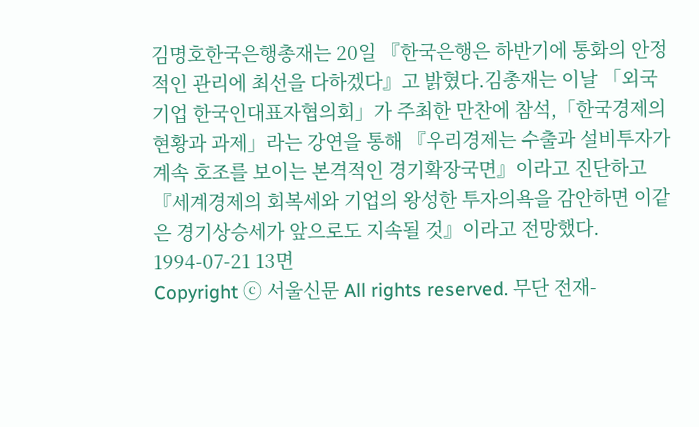김명호한국은행총재는 20일 『한국은행은 하반기에 통화의 안정적인 관리에 최선을 다하겠다』고 밝혔다.김총재는 이날 「외국기업 한국인대표자협의회」가 주최한 만찬에 참석,「한국경제의 현황과 과제」라는 강연을 통해 『우리경제는 수출과 설비투자가 계속 호조를 보이는 본격적인 경기확장국면』이라고 진단하고 『세계경제의 회복세와 기업의 왕성한 투자의욕을 감안하면 이같은 경기상승세가 앞으로도 지속될 것』이라고 전망했다.
1994-07-21 13면
Copyright ⓒ 서울신문 All rights reserved. 무단 전재-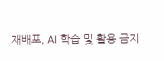재배포, AI 학습 및 활용 금지